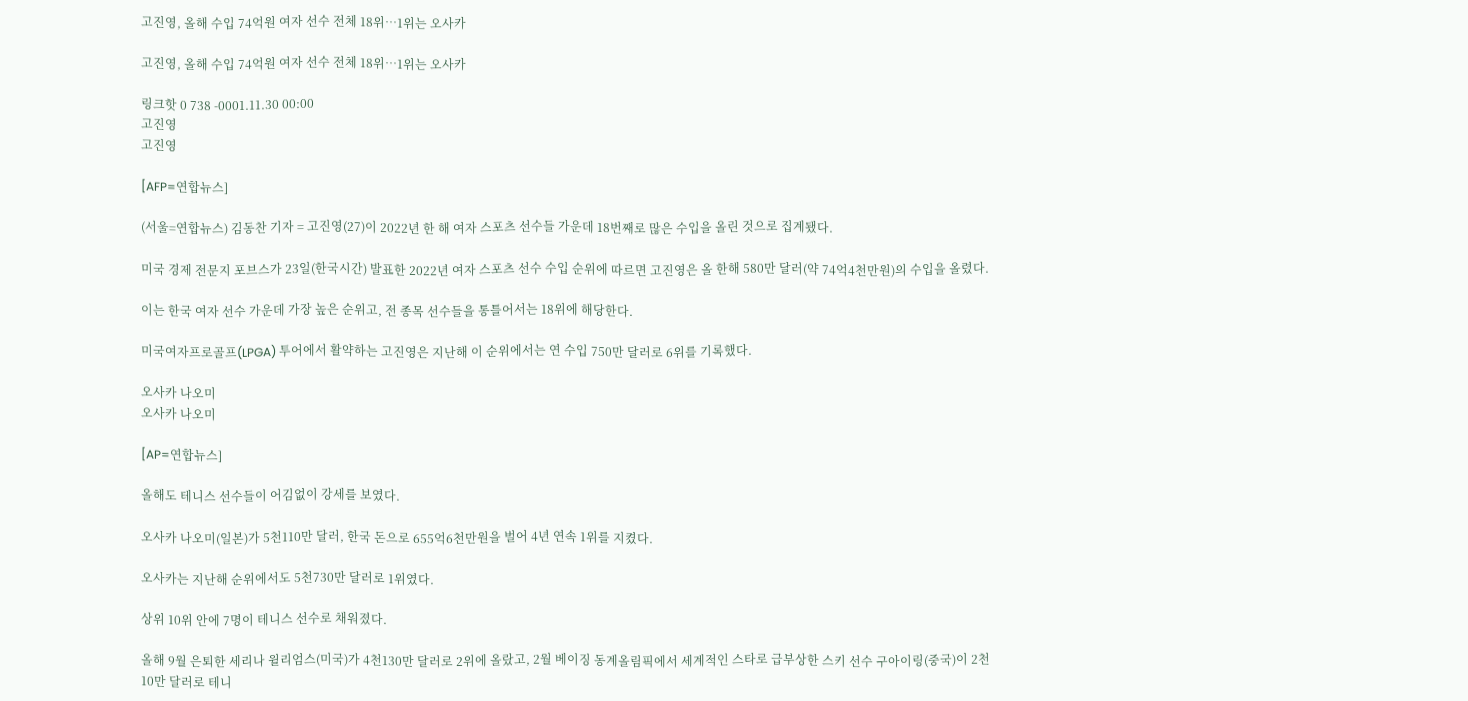고진영, 올해 수입 74억원 여자 선수 전체 18위…1위는 오사카

고진영, 올해 수입 74억원 여자 선수 전체 18위…1위는 오사카

링크핫 0 738 -0001.11.30 00:00
고진영
고진영

[AFP=연합뉴스]

(서울=연합뉴스) 김동찬 기자 = 고진영(27)이 2022년 한 해 여자 스포츠 선수들 가운데 18번째로 많은 수입을 올린 것으로 집계됐다.

미국 경제 전문지 포브스가 23일(한국시간) 발표한 2022년 여자 스포츠 선수 수입 순위에 따르면 고진영은 올 한해 580만 달러(약 74억4천만원)의 수입을 올렸다.

이는 한국 여자 선수 가운데 가장 높은 순위고, 전 종목 선수들을 통틀어서는 18위에 해당한다.

미국여자프로골프(LPGA) 투어에서 활약하는 고진영은 지난해 이 순위에서는 연 수입 750만 달러로 6위를 기록했다.

오사카 나오미
오사카 나오미

[AP=연합뉴스]

올해도 테니스 선수들이 어김없이 강세를 보였다.

오사카 나오미(일본)가 5천110만 달러, 한국 돈으로 655억6천만원을 벌어 4년 연속 1위를 지켰다.

오사카는 지난해 순위에서도 5천730만 달러로 1위였다.

상위 10위 안에 7명이 테니스 선수로 채워졌다.

올해 9월 은퇴한 세리나 윌리엄스(미국)가 4천130만 달러로 2위에 올랐고, 2월 베이징 동계올림픽에서 세계적인 스타로 급부상한 스키 선수 구아이링(중국)이 2천10만 달러로 테니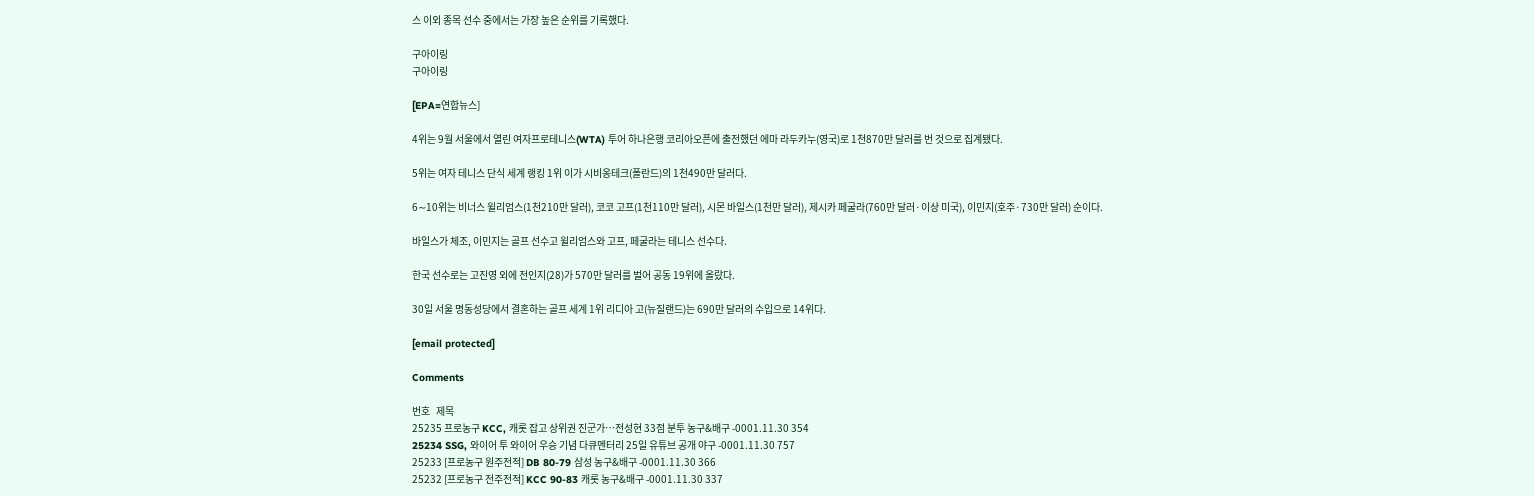스 이외 종목 선수 중에서는 가장 높은 순위를 기록했다.

구아이링
구아이링

[EPA=연합뉴스]

4위는 9월 서울에서 열린 여자프로테니스(WTA) 투어 하나은행 코리아오픈에 출전했던 에마 라두카누(영국)로 1천870만 달러를 번 것으로 집계됐다.

5위는 여자 테니스 단식 세계 랭킹 1위 이가 시비옹테크(폴란드)의 1천490만 달러다.

6∼10위는 비너스 윌리엄스(1천210만 달러), 코코 고프(1천110만 달러), 시몬 바일스(1천만 달러), 제시카 페굴라(760만 달러·이상 미국), 이민지(호주·730만 달러) 순이다.

바일스가 체조, 이민지는 골프 선수고 윌리엄스와 고프, 페굴라는 테니스 선수다.

한국 선수로는 고진영 외에 전인지(28)가 570만 달러를 벌어 공동 19위에 올랐다.

30일 서울 명동성당에서 결혼하는 골프 세계 1위 리디아 고(뉴질랜드)는 690만 달러의 수입으로 14위다.

[email protected]

Comments

번호   제목
25235 프로농구 KCC, 캐롯 잡고 상위권 진군가…전성현 33점 분투 농구&배구 -0001.11.30 354
25234 SSG, 와이어 투 와이어 우승 기념 다큐멘터리 25일 유튜브 공개 야구 -0001.11.30 757
25233 [프로농구 원주전적] DB 80-79 삼성 농구&배구 -0001.11.30 366
25232 [프로농구 전주전적] KCC 90-83 캐롯 농구&배구 -0001.11.30 337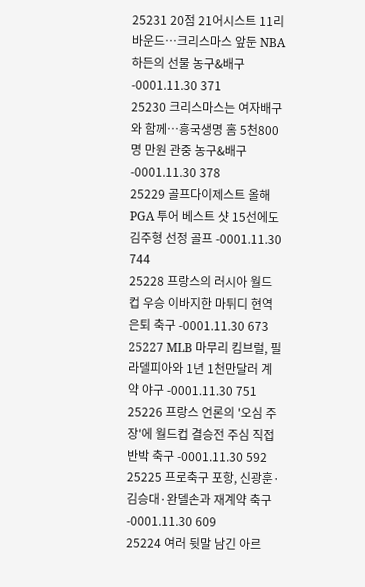25231 20점 21어시스트 11리바운드…크리스마스 앞둔 NBA 하든의 선물 농구&배구 -0001.11.30 371
25230 크리스마스는 여자배구와 함께…흥국생명 홈 5천800명 만원 관중 농구&배구 -0001.11.30 378
25229 골프다이제스트 올해 PGA 투어 베스트 샷 15선에도 김주형 선정 골프 -0001.11.30 744
25228 프랑스의 러시아 월드컵 우승 이바지한 마튀디 현역 은퇴 축구 -0001.11.30 673
25227 MLB 마무리 킴브럴, 필라델피아와 1년 1천만달러 계약 야구 -0001.11.30 751
25226 프랑스 언론의 '오심 주장'에 월드컵 결승전 주심 직접 반박 축구 -0001.11.30 592
25225 프로축구 포항, 신광훈·김승대·완델손과 재계약 축구 -0001.11.30 609
25224 여러 뒷말 남긴 아르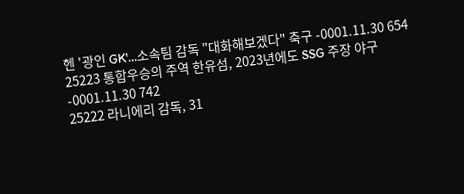헨 '광인 GK'…소속팀 감독 "대화해보겠다" 축구 -0001.11.30 654
25223 통합우승의 주역 한유섬, 2023년에도 SSG 주장 야구 -0001.11.30 742
25222 라니에리 감독, 31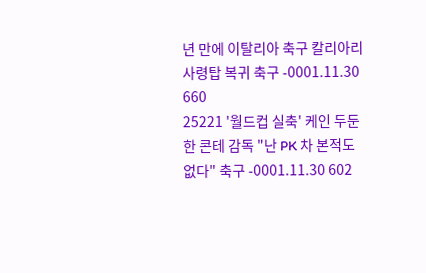년 만에 이탈리아 축구 칼리아리 사령탑 복귀 축구 -0001.11.30 660
25221 '월드컵 실축' 케인 두둔한 콘테 감독 "난 PK 차 본적도 없다" 축구 -0001.11.30 602